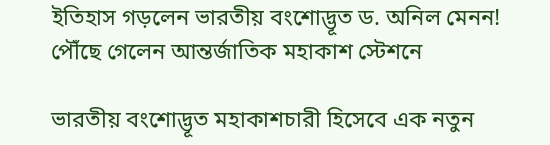ইতিহাস গড়লেন ভারতীয় বংশোদ্ভূত ড. অনিল মেনন! পৌঁছে গেলেন আন্তর্জাতিক মহাকাশ স্টেশনে

ভারতীয় বংশোদ্ভূত মহাকাশচারী হিসেবে এক নতুন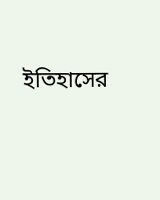ইতিহাসের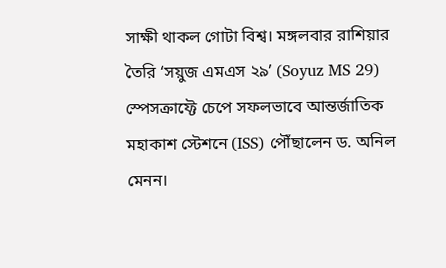সাক্ষী থাকল গোটা বিশ্ব। মঙ্গলবার রাশিয়ার তৈরি ‘সয়ুজ এমএস ২৯’ (Soyuz MS 29) স্পেসক্রাফ্টে চেপে সফলভাবে আন্তর্জাতিক মহাকাশ স্টেশনে (ISS) পৌঁছালেন ড. অনিল মেনন।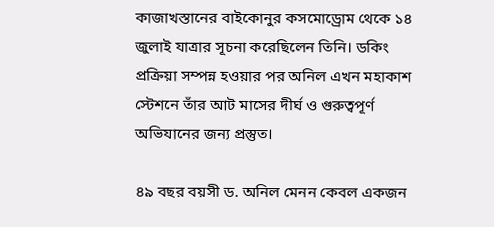কাজাখস্তানের বাইকোনুর কসমোড্রোম থেকে ১৪ জুলাই যাত্রার সূচনা করেছিলেন তিনি। ডকিং প্রক্রিয়া সম্পন্ন হওয়ার পর অনিল এখন মহাকাশ স্টেশনে তাঁর আট মাসের দীর্ঘ ও গুরুত্বপূর্ণ অভিযানের জন্য প্রস্তুত।

৪৯ বছর বয়সী ড. অনিল মেনন কেবল একজন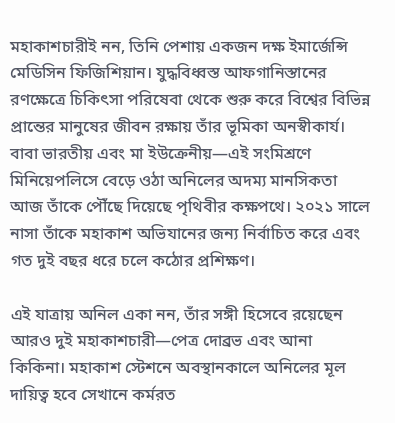মহাকাশচারীই নন, তিনি পেশায় একজন দক্ষ ইমার্জেন্সি মেডিসিন ফিজিশিয়ান। যুদ্ধবিধ্বস্ত আফগানিস্তানের রণক্ষেত্রে চিকিৎসা পরিষেবা থেকে শুরু করে বিশ্বের বিভিন্ন প্রান্তের মানুষের জীবন রক্ষায় তাঁর ভূমিকা অনস্বীকার্য। বাবা ভারতীয় এবং মা ইউক্রেনীয়—এই সংমিশ্রণে মিনিয়েপলিসে বেড়ে ওঠা অনিলের অদম্য মানসিকতা আজ তাঁকে পৌঁছে দিয়েছে পৃথিবীর কক্ষপথে। ২০২১ সালে নাসা তাঁকে মহাকাশ অভিযানের জন্য নির্বাচিত করে এবং গত দুই বছর ধরে চলে কঠোর প্রশিক্ষণ।

এই যাত্রায় অনিল একা নন, তাঁর সঙ্গী হিসেবে রয়েছেন আরও দুই মহাকাশচারী—পেত্র দোব্রভ এবং আনা কিকিনা। মহাকাশ স্টেশনে অবস্থানকালে অনিলের মূল দায়িত্ব হবে সেখানে কর্মরত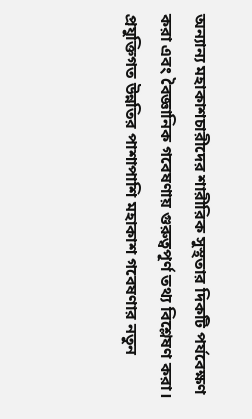অন্যান্য মহাকাশচারীদের শারীরিক সুস্থতার দিকটি পর্যবেক্ষণ করা এবং বৈজ্ঞানিক গবেষণায় গুরুত্বপূর্ণ তথ্য বিশ্লেষণ করা। প্রযুক্তিগত উন্নতির পাশাপাশি মহাকাশ গবেষণার নতুন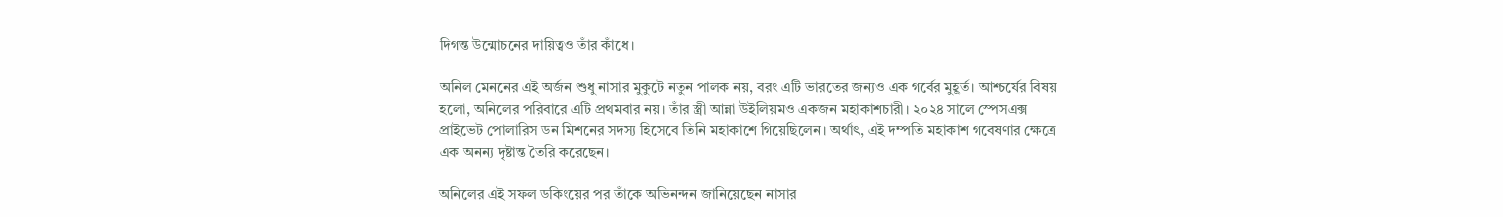দিগন্ত উন্মোচনের দায়িত্বও তাঁর কাঁধে।

অনিল মেননের এই অর্জন শুধু নাসার মুকুটে নতুন পালক নয়, বরং এটি ভারতের জন্যও এক গর্বের মুহূর্ত। আশ্চর্যের বিষয় হলো, অনিলের পরিবারে এটি প্রথমবার নয়। তাঁর স্ত্রী আন্না উইলিয়মও একজন মহাকাশচারী। ২০২৪ সালে স্পেসএক্স প্রাইভেট পোলারিস ডন মিশনের সদস্য হিসেবে তিনি মহাকাশে গিয়েছিলেন। অর্থাৎ, এই দম্পতি মহাকাশ গবেষণার ক্ষেত্রে এক অনন্য দৃষ্টান্ত তৈরি করেছেন।

অনিলের এই সফল ডকিংয়ের পর তাঁকে অভিনন্দন জানিয়েছেন নাসার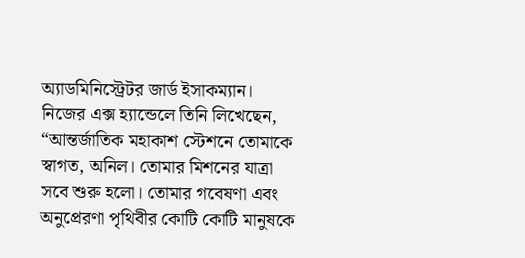অ্যাডমিনিস্ট্রেটর জার্ড ইসাকম্যান। নিজের এক্স হ্যান্ডেলে তিনি লিখেছেন, “আন্তর্জাতিক মহাকাশ স্টেশনে তোমাকে স্বাগত, অনিল। তোমার মিশনের যাত্রা সবে শুরু হলো। তোমার গবেষণা এবং অনুপ্রেরণা পৃথিবীর কোটি কোটি মানুষকে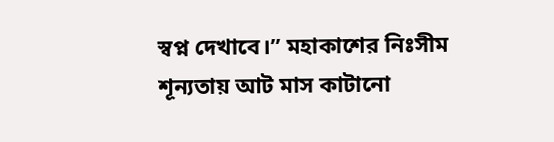স্বপ্ন দেখাবে।” মহাকাশের নিঃসীম শূন্যতায় আট মাস কাটানো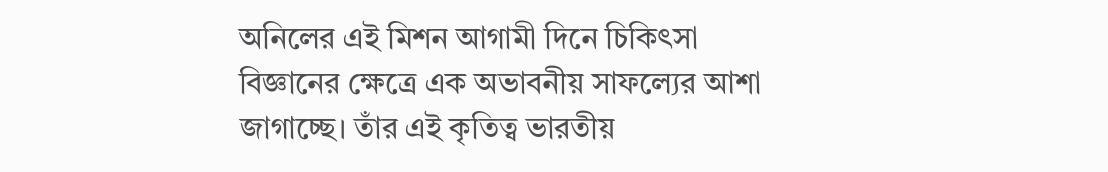অনিলের এই মিশন আগামী দিনে চিকিৎসা বিজ্ঞানের ক্ষেত্রে এক অভাবনীয় সাফল্যের আশা জাগাচ্ছে। তাঁর এই কৃতিত্ব ভারতীয়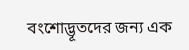বংশোদ্ভূতদের জন্য এক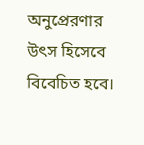অনুপ্রেরণার উৎস হিসেবে বিবেচিত হবে।